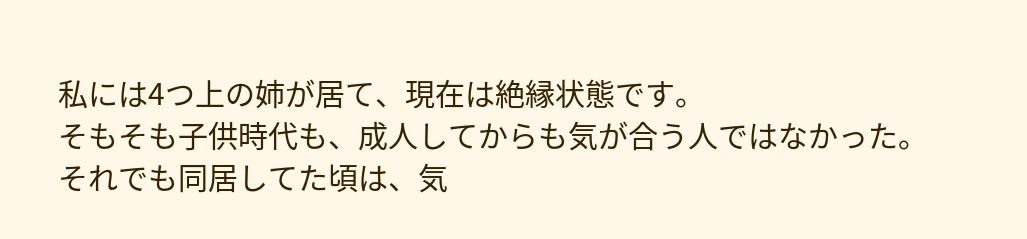私には4つ上の姉が居て、現在は絶縁状態です。
そもそも子供時代も、成人してからも気が合う人ではなかった。
それでも同居してた頃は、気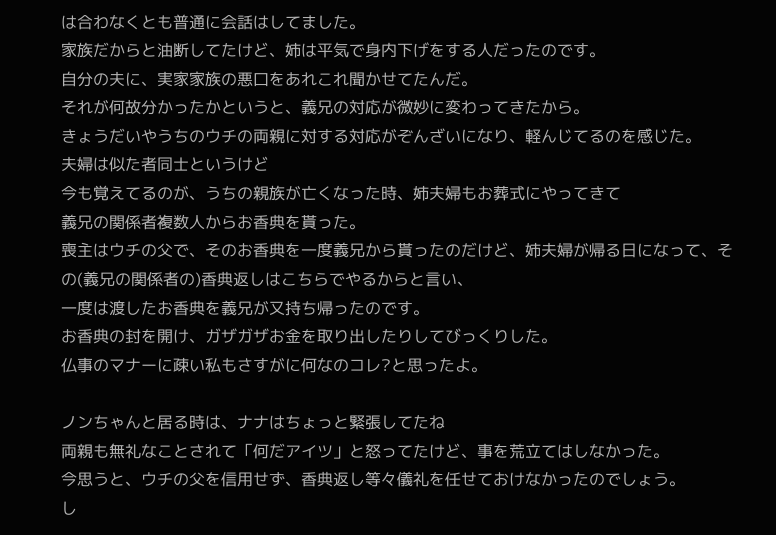は合わなくとも普通に会話はしてました。
家族だからと油断してたけど、姉は平気で身内下げをする人だったのです。
自分の夫に、実家家族の悪口をあれこれ聞かせてたんだ。
それが何故分かったかというと、義兄の対応が微妙に変わってきたから。
きょうだいやうちのウチの両親に対する対応がぞんざいになり、軽んじてるのを感じた。
夫婦は似た者同士というけど
今も覚えてるのが、うちの親族が亡くなった時、姉夫婦もお葬式にやってきて
義兄の関係者複数人からお香典を貰った。
喪主はウチの父で、そのお香典を一度義兄から貰ったのだけど、姉夫婦が帰る日になって、その(義兄の関係者の)香典返しはこちらでやるからと言い、
一度は渡したお香典を義兄が又持ち帰ったのです。
お香典の封を開け、ガザガザお金を取り出したりしてびっくりした。
仏事のマナーに疎い私もさすがに何なのコレ?と思ったよ。

ノンちゃんと居る時は、ナナはちょっと緊張してたね
両親も無礼なことされて「何だアイツ」と怒ってたけど、事を荒立てはしなかった。
今思うと、ウチの父を信用せず、香典返し等々儀礼を任せておけなかったのでしょう。
し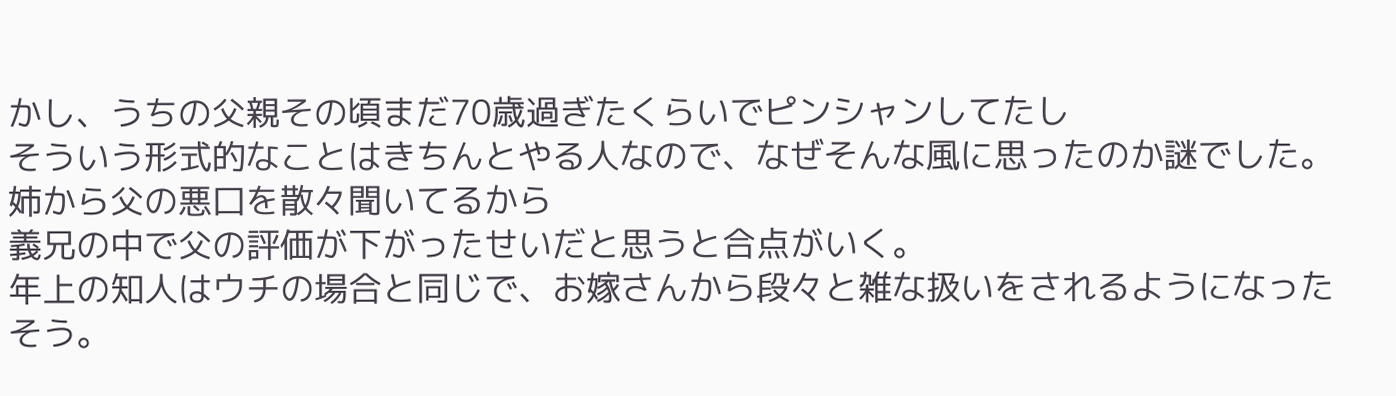かし、うちの父親その頃まだ70歳過ぎたくらいでピンシャンしてたし
そういう形式的なことはきちんとやる人なので、なぜそんな風に思ったのか謎でした。
姉から父の悪口を散々聞いてるから
義兄の中で父の評価が下がったせいだと思うと合点がいく。
年上の知人はウチの場合と同じで、お嫁さんから段々と雑な扱いをされるようになったそう。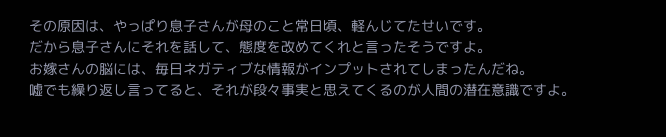その原因は、やっぱり息子さんが母のこと常日頃、軽んじてたせいです。
だから息子さんにそれを話して、態度を改めてくれと言ったそうですよ。
お嫁さんの脳には、毎日ネガティブな情報がインプットされてしまったんだね。
嘘でも繰り返し言ってると、それが段々事実と思えてくるのが人間の潜在意識ですよ。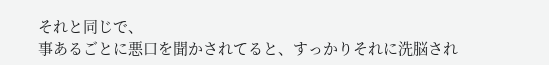それと同じで、
事あるごとに悪口を聞かされてると、すっかりそれに洗脳され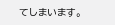てしまいます。